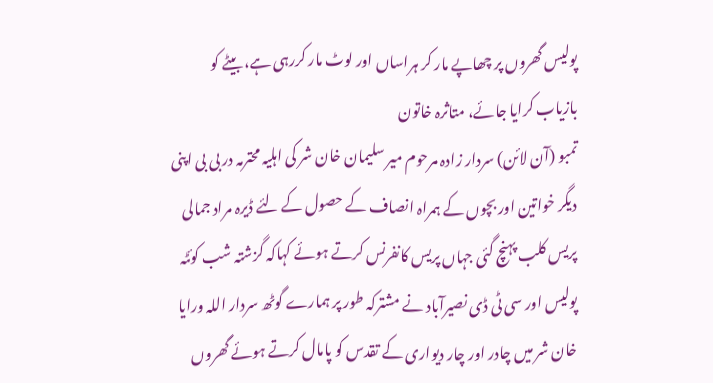پولیس گھروں پر چھاپے مار کر ہراساں اور لوٹ مار کررہی ہے، بیٹے کو بازیاب کرایا جائے، متاثرہ خاتون
تمبو (آن لائن) سردار زادہ مرحوم میر سلیمان خان شر کی اہلیہ محترمہ در بی بی اپنی دیگر خواتین اور بچوں کے ہمراہ انصاف کے حصول کے لئے ڈیرہ مراد جمالی پریس کلب پہنچ گئی جہاں پریس کانفرنس کرتے ہوئے کہاکہ گزشتہ شب کوئٹہ پولیس اور سی ٹی ڈی نصیرآباد نے مشترکہ طور پر ہمارے گوٹھ سردار اللہ ورایا خان شر میں چادر اور چار دیواری کے تقدس کو پامال کرتے ہوئے گھروں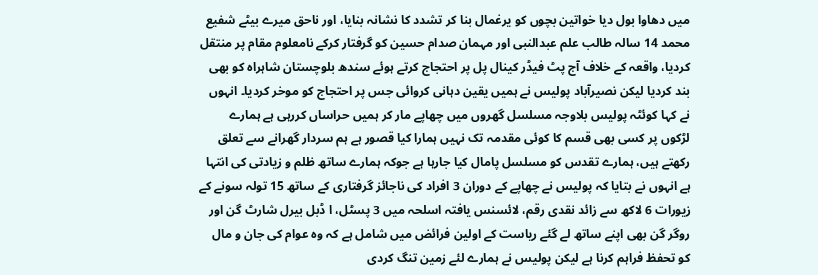میں دھاوا بول دیا خواتین بچوں کو یرغمال بنا کر تشدد کا نشانہ بنایا، اور ناحق میرے بیٹے شفیع محمد 14 سالہ طالب علم عبدالنبی اور مہمان صدام حسین کو گرفتار کرکے نامعلوم مقام پر منتقل کردیا، واقعہ کے خلاف آج پٹ فیڈر کینال پل پر احتجاج کرتے ہوئے سندھ بلوچستان شاہراہ کو بھی بند کردیا لیکن نصیرآباد پولیس نے ہمیں یقین دہانی کروائی جس پر احتجاج کو موخر کردیا۔ انہوں نے کہا کوئٹہ پولیس بلاوجہ مسلسل گھروں میں چھاپے مار کر ہمیں حراساں کررہی ہے ہمارے لڑکوں پر کسی بھی قسم کا کوئی مقدمہ تک نہیں ہمارا کیا قصور ہے ہم سردار گھرانے سے تعلق رکھتے ہیں، ہمارے تقدس کو مسلسل پامال کیا جارہا ہے جوکہ ہمارے ساتھ ظلم و زیادتی کی انتہا ہے انہوں نے بتایا کہ پولیس نے چھاپے کے دوران 3 افراد کی ناجائز گرفتاری کے ساتھ 15 تولہ سونے کے زیورات 6 لاکھ سے زائد نقدی رقم، لائسنس یافتہ اسلحہ میں 3 پسٹل، ا ڈبل بیرل شارٹ گن اور روگر گن بھی اپنے ساتھ لے گئے ریاست کے اولین فرائض میں شامل ہے کہ وہ عوام کی جان و مال کو تحفظ فراہم کرنا ہے لیکن پولیس نے ہمارے لئے زمین تنگ کردی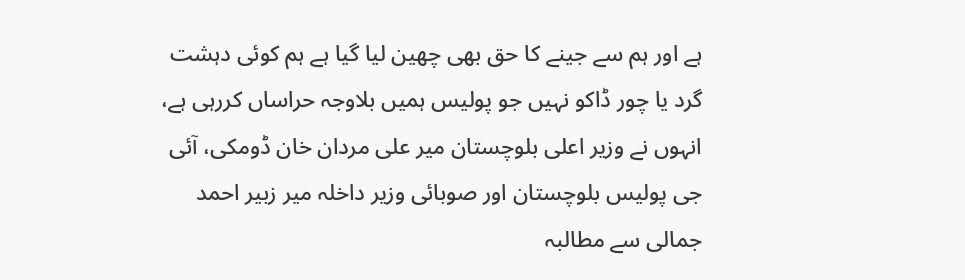ہے اور ہم سے جینے کا حق بھی چھین لیا گیا ہے ہم کوئی دہشت گرد یا چور ڈاکو نہیں جو پولیس ہمیں بلاوجہ حراساں کررہی ہے، انہوں نے وزیر اعلی بلوچستان میر علی مردان خان ڈومکی، آئی جی پولیس بلوچستان اور صوبائی وزیر داخلہ میر زبیر احمد جمالی سے مطالبہ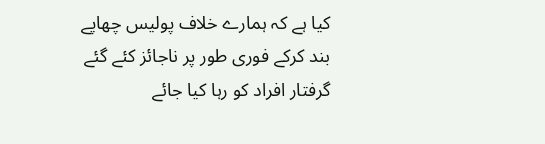کیا ہے کہ ہمارے خلاف پولیس چھاپے بند کرکے فوری طور پر ناجائز کئے گئے گرفتار افراد کو رہا کیا جائے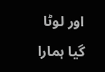اور لوٹا گیا ہمارا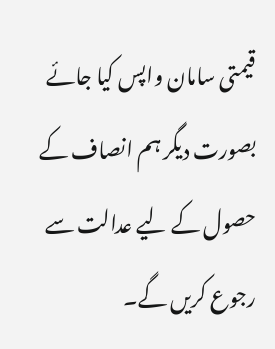قیمتی سامان واپس کیا جائے بصورت دیگر ہم انصاف کے حصول کے لیے عدالت سے رجوع کریں گے۔